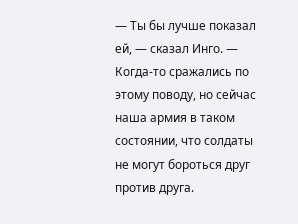— Ты бы лучше показал ей, — сказал Инго. — Когда-то сражались по этому поводу, но сейчас наша армия в таком состоянии, что солдаты не могут бороться друг против друга.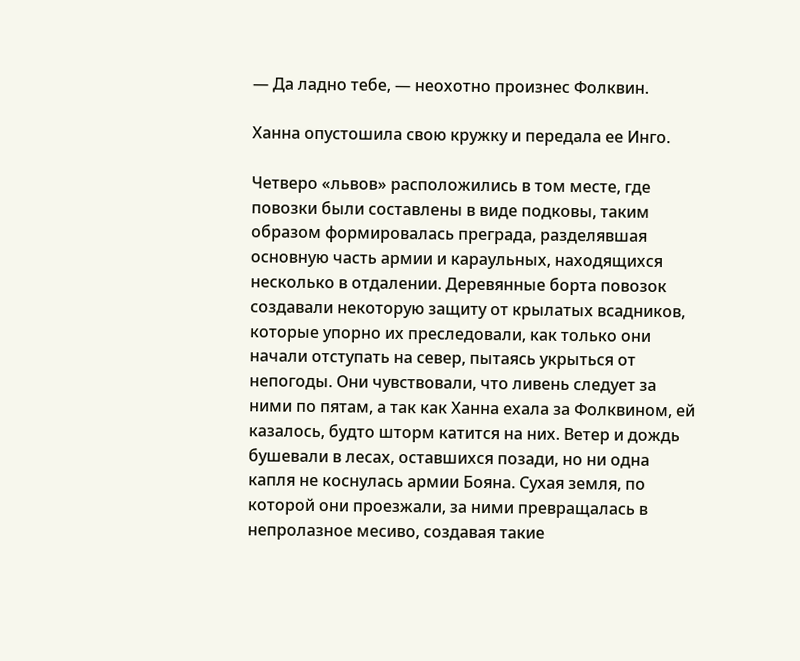— Да ладно тебе, — неохотно произнес Фолквин.

Ханна опустошила свою кружку и передала ее Инго.

Четверо «львов» расположились в том месте, где повозки были составлены в виде подковы, таким образом формировалась преграда, разделявшая основную часть армии и караульных, находящихся несколько в отдалении. Деревянные борта повозок создавали некоторую защиту от крылатых всадников, которые упорно их преследовали, как только они начали отступать на север, пытаясь укрыться от непогоды. Они чувствовали, что ливень следует за ними по пятам, а так как Ханна ехала за Фолквином, ей казалось, будто шторм катится на них. Ветер и дождь бушевали в лесах, оставшихся позади, но ни одна капля не коснулась армии Бояна. Сухая земля, по которой они проезжали, за ними превращалась в непролазное месиво, создавая такие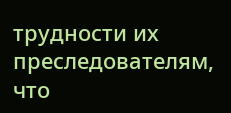трудности их преследователям, что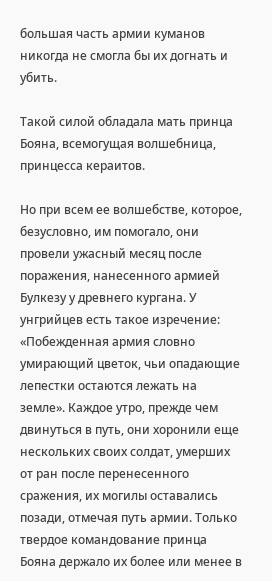большая часть армии куманов никогда не смогла бы их догнать и убить.

Такой силой обладала мать принца Бояна, всемогущая волшебница, принцесса кераитов.

Но при всем ее волшебстве, которое, безусловно, им помогало, они провели ужасный месяц после поражения, нанесенного армией Булкезу у древнего кургана. У унгрийцев есть такое изречение: «Побежденная армия словно умирающий цветок, чьи опадающие лепестки остаются лежать на земле». Каждое утро, прежде чем двинуться в путь, они хоронили еще нескольких своих солдат, умерших от ран после перенесенного сражения, их могилы оставались позади, отмечая путь армии. Только твердое командование принца Бояна держало их более или менее в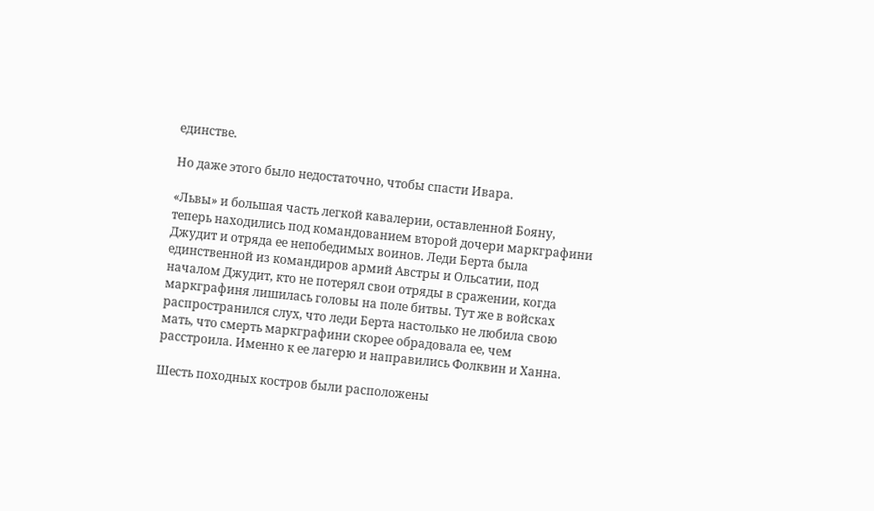единстве.

Но даже этого было недостаточно, чтобы спасти Ивара.

«Львы» и большая часть легкой кавалерии, оставленной Бояну, теперь находились под командованием второй дочери маркграфини Джудит и отряда ее непобедимых воинов. Леди Берта была единственной из командиров армий Австры и Ольсатии, под началом Джудит, кто не потерял свои отряды в сражении, когда маркграфиня лишилась головы на поле битвы. Тут же в войсках распространился слух, что леди Берта настолько не любила свою мать, что смерть маркграфини скорее обрадовала ее, чем расстроила. Именно к ее лагерю и направились Фолквин и Ханна.

Шесть походных костров были расположены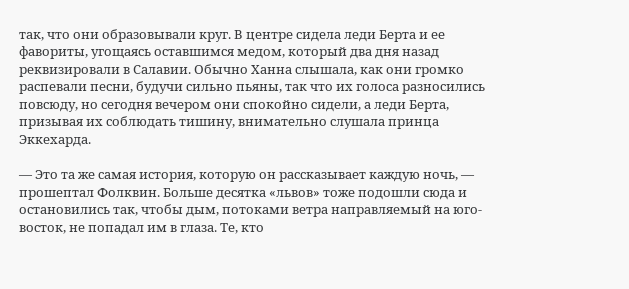так, что они образовывали круг. В центре сидела леди Берта и ее фавориты, угощаясь оставшимся медом, который два дня назад реквизировали в Салавии. Обычно Ханна слышала, как они громко распевали песни, будучи сильно пьяны, так что их голоса разносились повсюду, но сегодня вечером они спокойно сидели, а леди Берта, призывая их соблюдать тишину, внимательно слушала принца Эккехарда.

— Это та же самая история, которую он рассказывает каждую ночь, — прошептал Фолквин. Больше десятка «львов» тоже подошли сюда и остановились так, чтобы дым, потоками ветра направляемый на юго-восток, не попадал им в глаза. Те, кто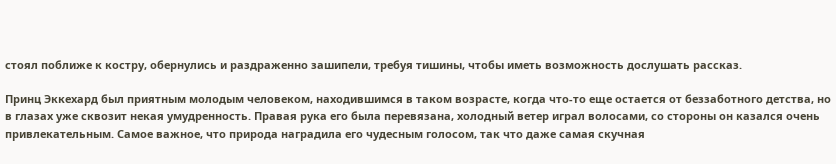стоял поближе к костру, обернулись и раздраженно зашипели, требуя тишины, чтобы иметь возможность дослушать рассказ.

Принц Эккехард был приятным молодым человеком, находившимся в таком возрасте, когда что-то еще остается от беззаботного детства, но в глазах уже сквозит некая умудренность. Правая рука его была перевязана, холодный ветер играл волосами, со стороны он казался очень привлекательным. Самое важное, что природа наградила его чудесным голосом, так что даже самая скучная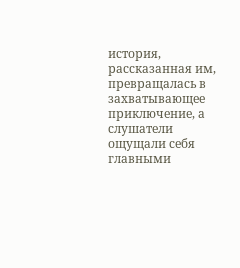история, рассказанная им, превращалась в захватывающее приключение, а слушатели ощущали себя главными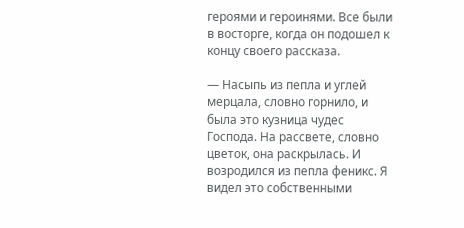героями и героинями. Все были в восторге, когда он подошел к концу своего рассказа.

— Насыпь из пепла и углей мерцала, словно горнило, и была это кузница чудес Господа. На рассвете, словно цветок, она раскрылась. И возродился из пепла феникс. Я видел это собственными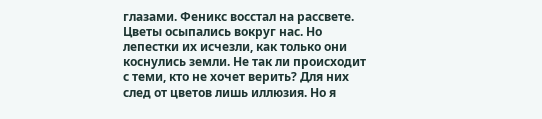глазами. Феникс восстал на рассвете. Цветы осыпались вокруг нас. Но лепестки их исчезли, как только они коснулись земли. Не так ли происходит с теми, кто не хочет верить? Для них след от цветов лишь иллюзия. Но я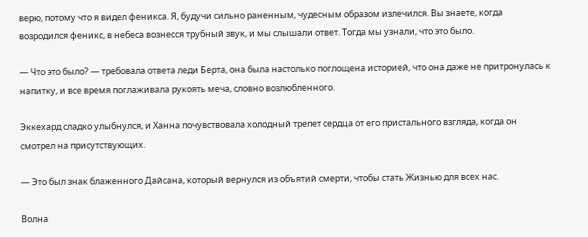верю, потому что я видел феникса. Я, будучи сильно раненным, чудесным образом излечился. Вы знаете, когда возродился феникс, в небеса вознесся трубный звук, и мы слышали ответ. Тогда мы узнали, что это было.

— Что это было? — требовала ответа леди Берта, она была настолько поглощена историей, что она даже не притронулась к напитку, и все время поглаживала рукоять меча, словно возлюбленного.

Эккехард сладко улыбнулся, и Ханна почувствовала холодный трепет сердца от его пристального взгляда, когда он смотрел на присутствующих.

— Это был знак блаженного Дайсана, который вернулся из объятий смерти, чтобы стать Жизнью для всех нас.

Волна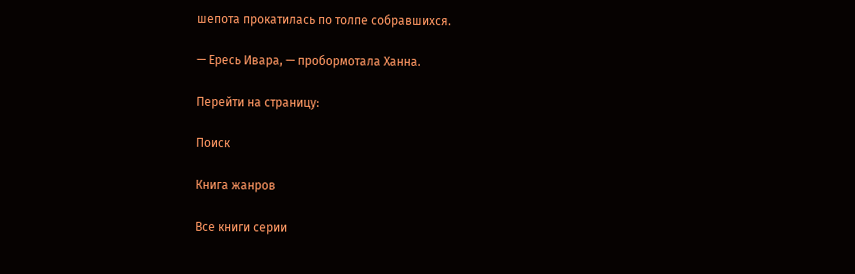шепота прокатилась по толпе собравшихся.

— Ересь Ивара, — пробормотала Ханна.

Перейти на страницу:

Поиск

Книга жанров

Все книги серии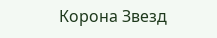Корона Звезд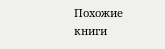Похожие книги